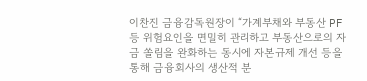이찬진 금융감독원장이 “가계부채와 부동산 PF 등 위험요인을 면밀히 관리하고 부동산으로의 자금 쏠림을 완화하는 동시에 자본규제 개선 등을 통해 금융회사의 생산적 분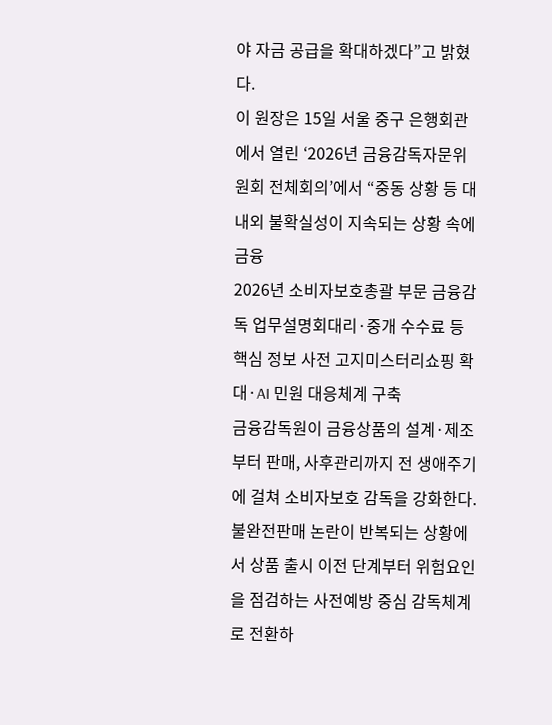야 자금 공급을 확대하겠다”고 밝혔다.
이 원장은 15일 서울 중구 은행회관에서 열린 ‘2026년 금융감독자문위원회 전체회의’에서 “중동 상황 등 대내외 불확실성이 지속되는 상황 속에 금융
2026년 소비자보호총괄 부문 금융감독 업무설명회대리·중개 수수료 등 핵심 정보 사전 고지미스터리쇼핑 확대·AI 민원 대응체계 구축
금융감독원이 금융상품의 설계·제조부터 판매, 사후관리까지 전 생애주기에 걸쳐 소비자보호 감독을 강화한다. 불완전판매 논란이 반복되는 상황에서 상품 출시 이전 단계부터 위험요인을 점검하는 사전예방 중심 감독체계로 전환하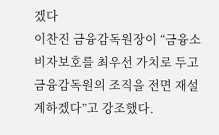겠다
이찬진 금융감독원장이 “금융소비자보호를 최우선 가치로 두고 금융감독원의 조직을 전면 재설계하겠다”고 강조했다.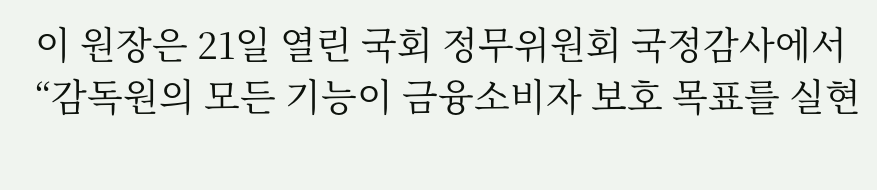이 원장은 21일 열린 국회 정무위원회 국정감사에서 “감독원의 모든 기능이 금융소비자 보호 목표를 실현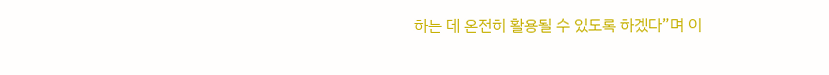하는 데 온전히 활용될 수 있도록 하겠다”며 이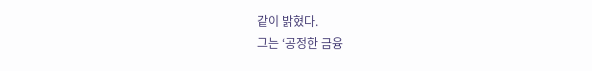같이 밝혔다.
그는 ‘공정한 금융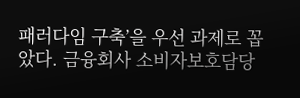패러다임 구축’을 우선 과제로 꼽았다. 금융회사 소비자보호담당